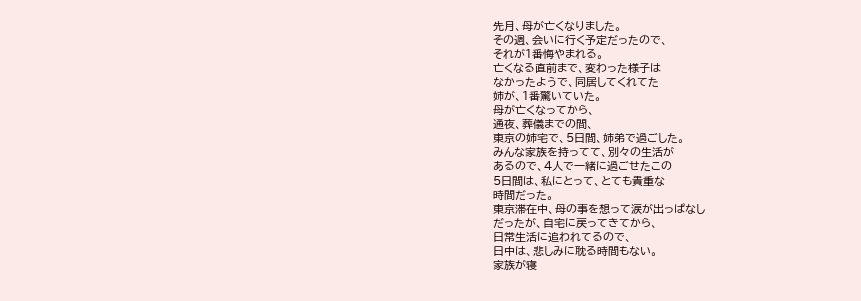先月、母が亡くなりました。
その週、会いに行く予定だったので、
それが1番悔やまれる。
亡くなる直前まで、変わった様子は
なかったようで、同居してくれてた
姉が、1番驚いていた。
母が亡くなってから、
通夜、葬儀までの間、
東京の姉宅で、5日間、姉弟で過ごした。
みんな家族を持ってて、別々の生活が
あるので、4人で一緒に過ごせたこの
5日間は、私にとって、とても貴重な
時間だった。
東京滞在中、母の事を想って涙が出っぱなし
だったが、自宅に戻ってきてから、
日常生活に追われてるので、
日中は、悲しみに耽る時間もない。
家族が寝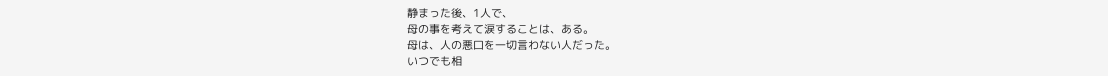静まった後、1人で、
母の事を考えて涙することは、ある。
母は、人の悪口を一切言わない人だった。
いつでも相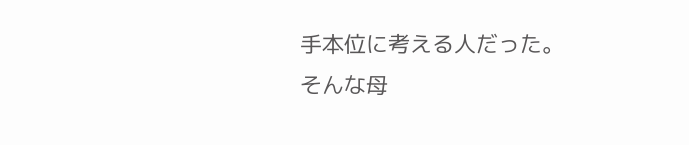手本位に考える人だった。
そんな母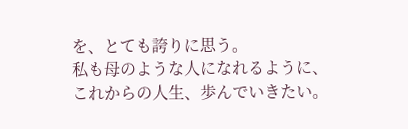を、とても誇りに思う。
私も母のような人になれるように、
これからの人生、歩んでいきたい。